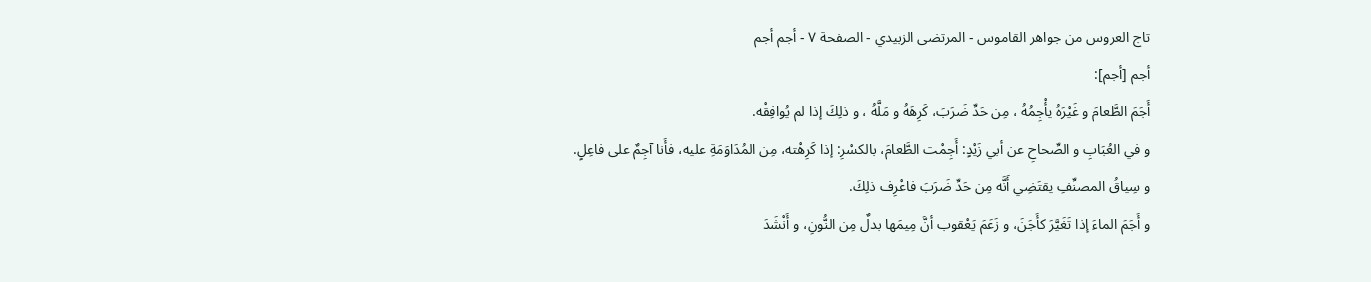تاج العروس من جواهر القاموس - المرتضى الزبيدي - الصفحة ٧ - أجم أجم
أجم [أجم]:
أَجَمَ الطَّعامَ و غَيْرَهُ يأْجِمُهُ ، مِن حَدِّ ضَرَبَ، كَرِهَهُ و مَلَّهُ ، و ذلِكَ إذا لم يُوافِقْه.
و في العُبَابِ و الصِّحاحِ عن أبي زَيْدٍ: أَجِمْت الطَّعامَ، بالكسْرِ: إذا كَرِهْته، مِن المُدَاوَمَةِ عليه، فأَنا آجِمٌ على فاعِلٍ.
و سِياقُ المصنِّفِ يقتَضِي أَنَّه مِن حَدِّ ضَرَبَ فاعْرِف ذلِكَ.
و أَجَمَ الماءَ إذا تَغَيَّرَ كأَجَنَ، و زَعَمَ يَعْقوب أنَّ مِيمَها بدلٌ مِن النُّونِ، و أَنْشَدَ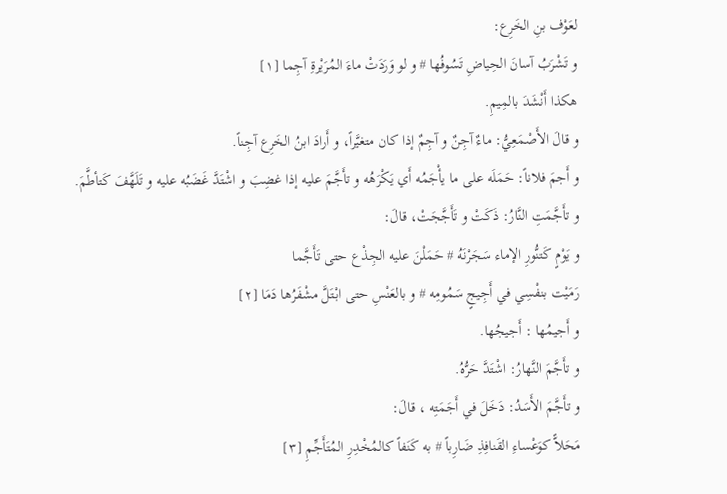لعَوْف بنِ الخَرِع:
و تَشْرَبُ آسانَ الحِياضِ تَسُوفُها # و لو وَرَدَتْ ماءَ المُرَيْرةِ آجِما [١]
هكذا أَنْشَدَ بالمِيمِ.
و قالَ الأَصْمَعِيُّ: ماءٌ آجِنٌ و آجِمٌ إذا كان متغيَّراً، و أَرادَ ابنُ الخَرِع آجِناً.
و أَجمَ فلاناً: حَمَلَه على ما يأْجَمُه أَي يَكْرَهُه و تأَجَّمَ عليه إذا غضِبَ و اشْتَدَّ غَضَبُه عليه و تَلَهَّفَ كَتأطَّمَ.
و تأَجَّمَتِ النَّارُ: ذَكَتْ و تَأَجَّجَتْ، قالَ:
و يَوْمٍ كَتنُّورِ الإماء سَجَرْنَهُ # حَمَلْنَ عليه الجِذْع حتى تَأَجَّما
رَمَيْت بنفْسِي في أَجِيجٍ سَمُومِه # و بالعَنْسِ حتى ابْتَلَّ مشْفَرُها دَمَا [٢]
و أَجيمُها : أَجيجُها.
و تأَجَّمَ النَّهارُ: اشْتَدَّ حَرُّهُ.
و تأَجَّمَ الأَسَدُ: دَخَلَ في أَجَمَتِه ، قالَ:
مَحَلاًّ كوَعْساءِ القَنافِذِ ضَارِباً # به كَنَفاً كالمُخْدِرِ المُتَأَجِّمِ [٣]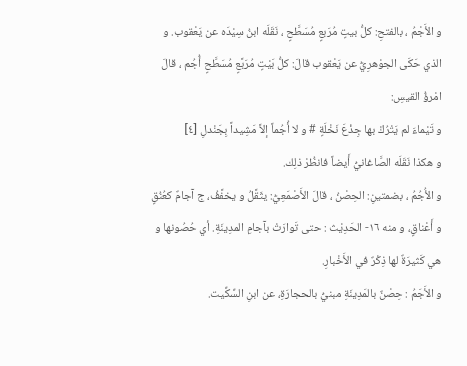و الأَجْمُ ، بالفتحِ: كلُّ بيتٍ مُرَبعٍ مُسَطَّحٍ ، نَقَلَه ابنُ سِيْدَه عن يَعْقوب. و الذي حَكَى الجوْهرِيُّ عن يَعْقوب قالَ: كلُّ بَيْتٍ مُرَبَّعٍ مُسَطَّحٍ أُجُم ، قالَ امْرؤُ القيسِ:
و تَيْماءَ لم يَتْرُكْ بها جِذْعَ نَخْلَةٍ # و لا أُجُماً إلاَّ مَشِيداً بِجَنْدلِ [٤]
و هكذا نَقَلَه الصَّاغانيُّ أَيضاً فانظُرْ ذلِك.
و الأُجُمُ ، بضمتينِ: الحِصْنُ ، قالَ الأَصْمَعِيُّ: يثَقَّلُ و يخفَّفُ، ج آجامٌ كعُنُقٍ و أَعْناقٍ، و منه ١٦- الحَدِيْث : حتى تَوارَتْ بآجامِ المدِينَةِ. أي حُصُونها و هي كَثيرَةٌ لها ذِكْرٌ في الأَخْبارِ.
و الأَجَمُ : حِصْنٌ بالمَدِينَةِ مبنيُّ بالحجارَةِ، عن ابنِ السِّكِّيت.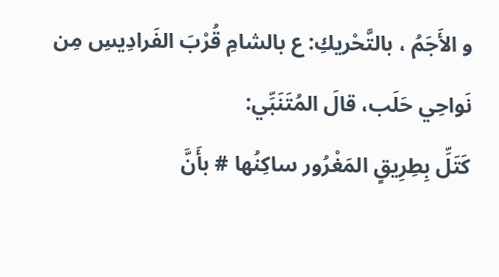و الأَجَمُ ، بالتَّحْريكِ: ع بالشامِ قُرْبَ الفَرادِيسِ مِن نَواحِي حَلَب، قالَ المُتَنَبِّي:
كَتَلِّ بِطِرِيقٍ المَغْرُور ساكِنُها # بأَنَّ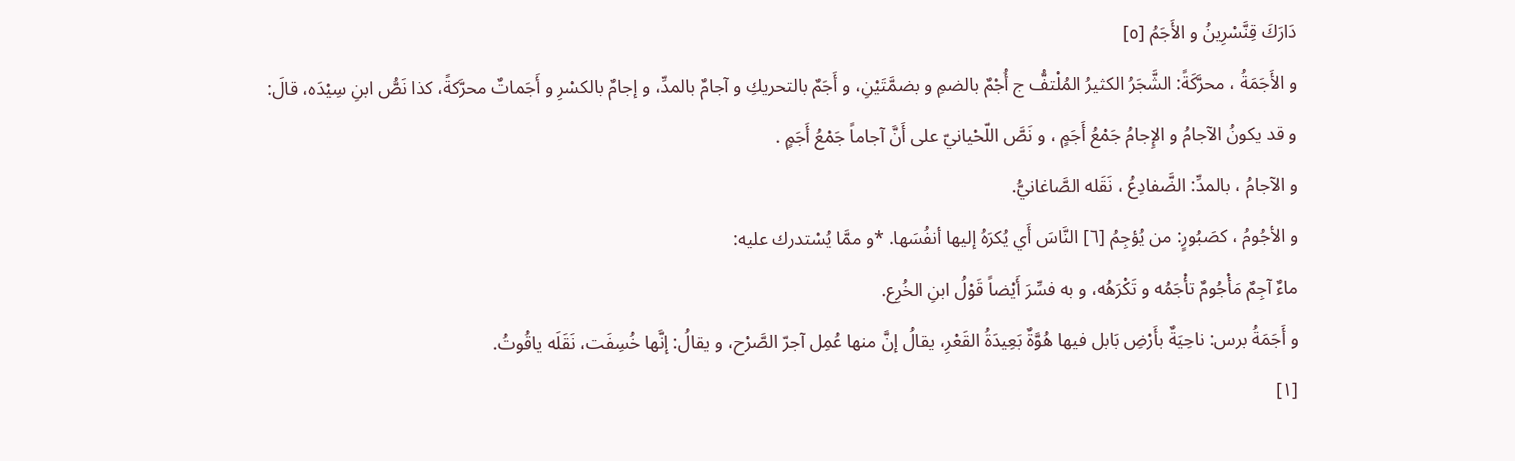دَارَكَ قِنَّسْرِينُ و الأَجَمُ [٥]
و الأَجَمَةُ ، محرَّكَةً: الشَّجَرُ الكثيرُ المُلْتفُّ ج أُجْمٌ بالضمِ و بضمَّتَيْنِ، و أَجَمٌ بالتحريكِ و آجامٌ بالمدِّ، و إجامٌ بالكسْرِ و أَجَماتٌ محرَّكةً، كذا نَصُّ ابنِ سِيْدَه، قالَ: و قد يكونُ الآجامُ و الإِجامُ جَمْعُ أَجَمٍ ، و نَصَّ اللّحْيانيّ على أَنَّ آجاماً جَمْعُ أَجَمٍ .
و الآجامُ ، بالمدِّ: الضَّفادِعُ ، نَقَله الصَّاغانيُّ.
و الأجُومُ ، كصَبُورٍ: من يُؤجِمُ [٦] النَّاسَ أَي يُكرَهُ إليها أنفُسَها. *و ممَّا يُسْتدرك عليه:
ماءٌ آجِمٌ مَأْجُومٌ تأْجَمُه و تَكْرَهُه، و به فسِّرَ أَيْضاً قَوْلُ ابنِ الخُرِع.
و أَجَمَةُ برس: ناحِيَةٌ بأَرْضِ بَابل فيها هُوَّةٌ بَعِيدَةُ القَعْرِ، يقالُ إنَّ منها عُمِل آجرّ الصَّرْح، و يقالُ: إنَّها خُسِفَت، نَقَلَه ياقُوتُ.
[١]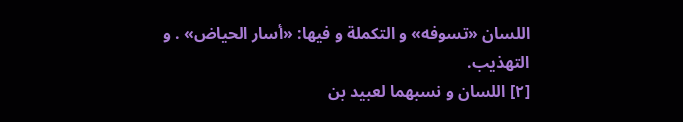اللسان «تسوفه» و التكملة و فيها: «أسار الحياض» . و التهذيب.
[٢] اللسان و نسبهما لعبيد بن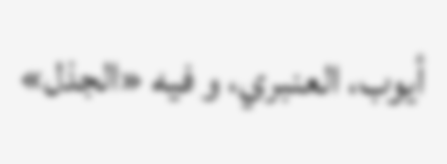أيوب، العنبري، و فيه «الجذل»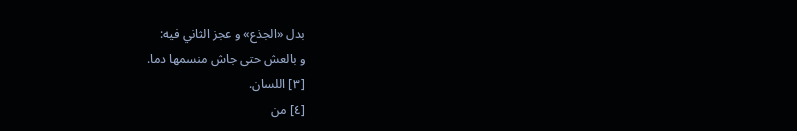بدل «الجذع» و عجز الثاني فيه:
و بالعش حتى جاش منسمها دما.
[٣] اللسان.
[٤] من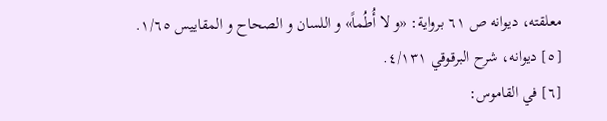معلقته، ديوانه ص ٦١ برواية: «و لا أُطُماً» و اللسان و الصحاح و المقاييس ١/٦٥.
[٥] ديوانه، شرح البرقوقي ٤/١٣١.
[٦] في القاموس: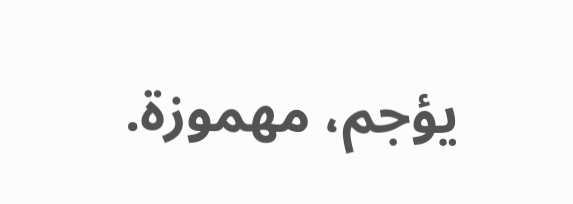يؤجم، مهموزة.